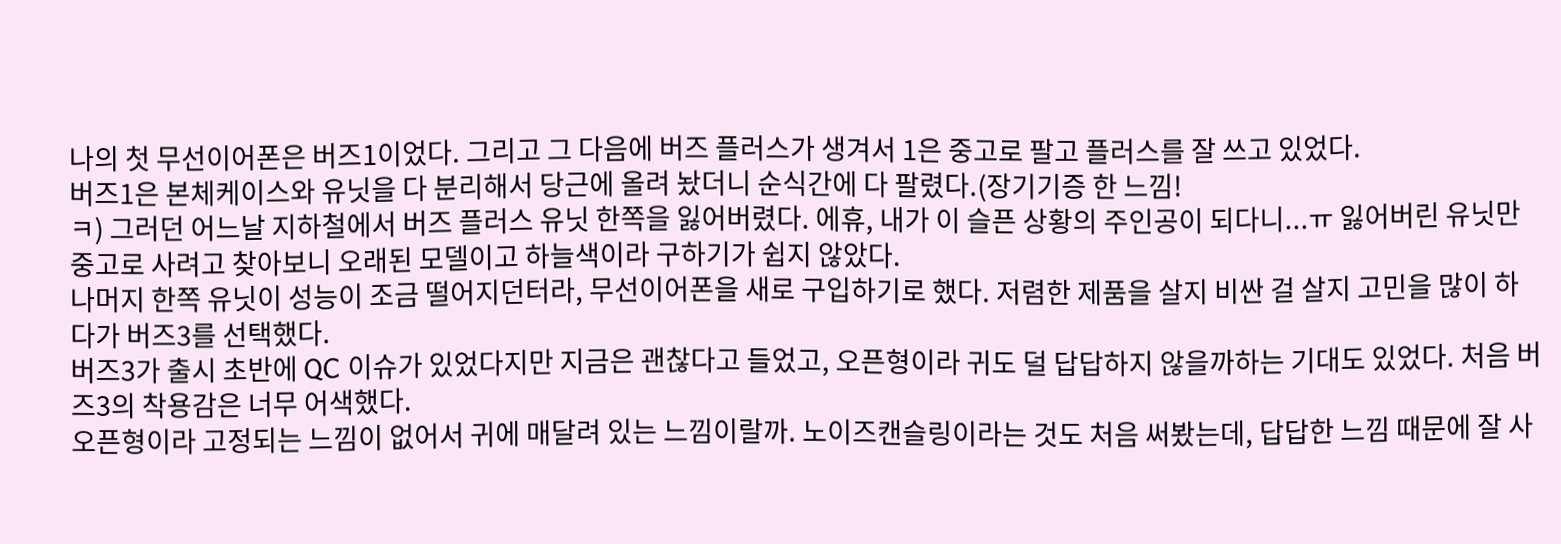나의 첫 무선이어폰은 버즈1이었다. 그리고 그 다음에 버즈 플러스가 생겨서 1은 중고로 팔고 플러스를 잘 쓰고 있었다.
버즈1은 본체케이스와 유닛을 다 분리해서 당근에 올려 놨더니 순식간에 다 팔렸다.(장기기증 한 느낌!
ㅋ) 그러던 어느날 지하철에서 버즈 플러스 유닛 한쪽을 잃어버렸다. 에휴, 내가 이 슬픈 상황의 주인공이 되다니...ㅠ 잃어버린 유닛만 중고로 사려고 찾아보니 오래된 모델이고 하늘색이라 구하기가 쉽지 않았다.
나머지 한쪽 유닛이 성능이 조금 떨어지던터라, 무선이어폰을 새로 구입하기로 했다. 저렴한 제품을 살지 비싼 걸 살지 고민을 많이 하다가 버즈3를 선택했다.
버즈3가 출시 초반에 QC 이슈가 있었다지만 지금은 괜찮다고 들었고, 오픈형이라 귀도 덜 답답하지 않을까하는 기대도 있었다. 처음 버즈3의 착용감은 너무 어색했다.
오픈형이라 고정되는 느낌이 없어서 귀에 매달려 있는 느낌이랄까. 노이즈캔슬링이라는 것도 처음 써봤는데, 답답한 느낌 때문에 잘 사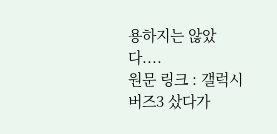용하지는 않았다....
원문 링크 : 갤럭시 버즈3 샀다가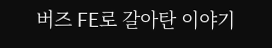버즈 FE로 갈아탄 이야기